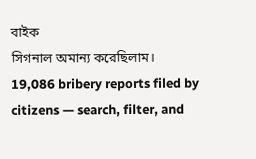বাইক
সিগনাল অমান্য করেছিলাম।
19,086 bribery reports filed by citizens — search, filter, and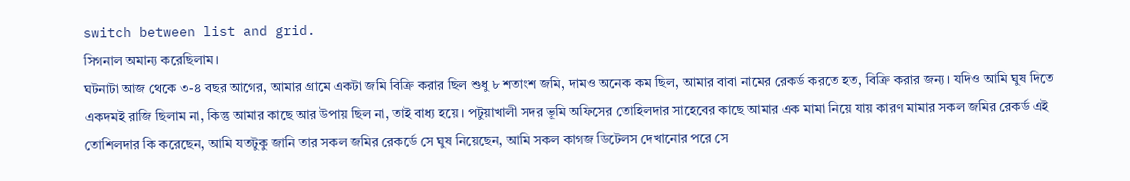switch between list and grid.
সিগনাল অমান্য করেছিলাম।
ঘটনাটা আজ থেকে ৩-৪ বছর আগের, আমার গ্রামে একটা জমি বিক্রি করার ছিল শুধু ৮ শতাংশ জমি, দামও অনেক কম ছিল, আমার বাবা নামের রেকর্ড করতে হত, বিক্রি করার জন্য। যদিও আমি ঘুষ দিতে একদমই রাজি ছিলাম না, কিন্তু আমার কাছে আর উপায় ছিল না, তাই বাধ্য হয়ে । পটুয়াখালী সদর ভূমি অফিসের তোহিলদার সাহেবের কাছে আমার এক মামা নিয়ে যায় কারণ মামার সকল জমির রেকর্ড এই তোশিলদার কি করেছেন, আমি যতটুকু জানি তার সকল জমির রেকর্ডে সে ঘুষ নিয়েছেন, আমি সকল কাগজ ডিটেলস দেখানোর পরে সে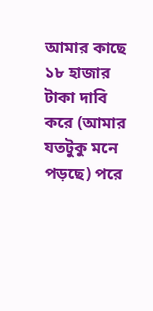আমার কাছে ১৮ হাজার টাকা দাবি করে (আমার যতটুকু মনে পড়ছে) পরে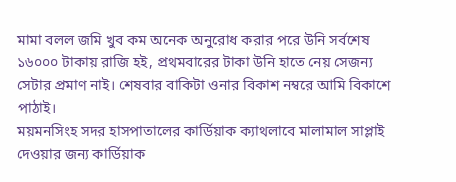মামা বলল জমি খুব কম অনেক অনুরোধ করার পরে উনি সর্বশেষ ১৬০০০ টাকায় রাজি হই, প্রথমবারের টাকা উনি হাতে নেয় সেজন্য সেটার প্রমাণ নাই। শেষবার বাকিটা ওনার বিকাশ নম্বরে আমি বিকাশে পাঠাই।
ময়মনসিংহ সদর হাসপাতালের কার্ডিয়াক ক্যাথলাবে মালামাল সাপ্লাই দেওয়ার জন্য কার্ডিয়াক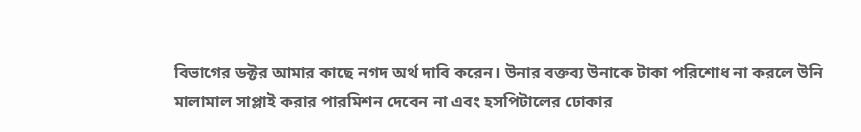বিভাগের ডক্টর আমার কাছে নগদ অর্থ দাবি করেন। উনার বক্তব্য উনাকে টাকা পরিশোধ না করলে উনি মালামাল সাপ্লাই করার পারমিশন দেবেন না এবং হসপিটালের ঢোকার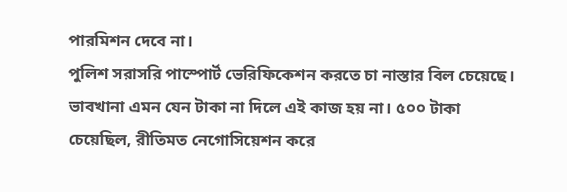পারমিশন দেবে না।
পুলিশ সরাসরি পাস্পোর্ট ভেরিফিকেশন করতে চা নাস্তার বিল চেয়েছে। ভাবখানা এমন যেন টাকা না দিলে এই কাজ হয় না। ৫০০ টাকা চেয়েছিল, রীতিমত নেগোসিয়েশন করে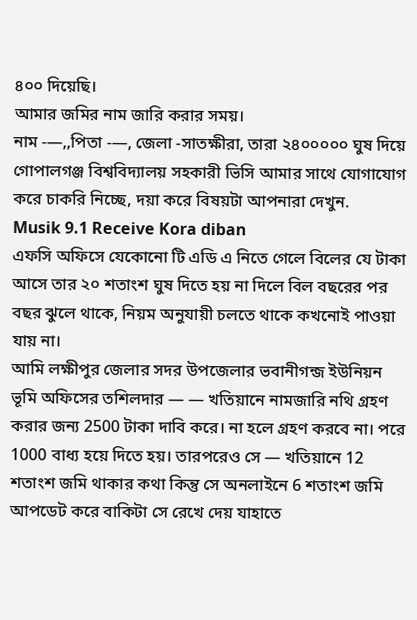৪০০ দিয়েছি।
আমার জমির নাম জারি করার সময়।
নাম -—,,পিতা -—, জেলা -সাতক্ষীরা, তারা ২৪০০০০০ ঘুষ দিয়ে গোপালগঞ্জ বিশ্ববিদ্যালয় সহকারী ভিসি আমার সাথে যোগাযোগ করে চাকরি নিচ্ছে, দয়া করে বিষয়টা আপনারা দেখুন.
Musik 9.1 Receive Kora diban
এফসি অফিসে যেকোনো টি এডি এ নিতে গেলে বিলের যে টাকা আসে তার ২০ শতাংশ ঘুষ দিতে হয় না দিলে বিল বছরের পর বছর ঝুলে থাকে, নিয়ম অনুযায়ী চলতে থাকে কখনোই পাওয়া যায় না।
আমি লক্ষীপুর জেলার সদর উপজেলার ভবানীগন্জ ইউনিয়ন ভূমি অফিসের তশিলদার — — খতিয়ানে নামজারি নথি গ্রহণ করার জন্য 2500 টাকা দাবি করে। না হলে গ্রহণ করবে না। পরে 1000 বাধ্য হয়ে দিতে হয়। তারপরেও সে — খতিয়ানে 12 শতাংশ জমি থাকার কথা কিন্তু সে অনলাইনে 6 শতাংশ জমি আপডেট করে বাকিটা সে রেখে দেয় যাহাতে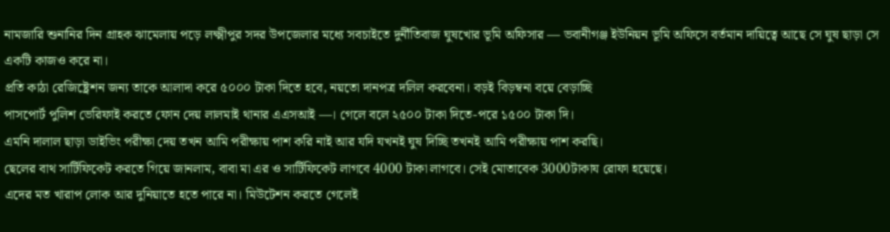নামজারি শুনানির দিন গ্রাহক ঝামেলায় পড়ে লক্ষ্মীপুর সদর উপজেলার মধ্যে সবচাইতে দুর্নীতিবাজ ঘুষখোর ভূমি অফিসার — ভবানীগঞ্জ ইউনিয়ন ভূমি অফিসে বর্তমান দায়িত্বে আছে সে ঘুষ ছাড়া সে একটি কাজও করে না।
প্রতি কাঠা রেজিষ্ট্রেশন জন্য তাকে আলাদা করে ৫০০০ টাকা দিতে হবে, নয়তো দানপত্র দলিল করবেনা। বড়ই বিড়ম্বনা বয়ে বেড়াচ্ছি
পাসপোর্ট পুলিশ ভেরিফাই করতে ফোন দেয় লালমাই থানার এএসআই —। গেলে বলে ২৫০০ টাকা দিতে-পরে ১৫০০ টাকা দি।
এমনি দালাল ছাড়া ডাইভিং পরীক্ষা দেয় তখন আমি পরীক্ষায় পাশ করি নাই আর যদি যখনই ঘুষ দিচ্ছি তখনই আমি পরীক্ষায় পাশ করছি।
ছেলের বাথ সার্টিফিকেট করতে গিয়ে জানলাম, বাবা মা এর ও সার্টিফিকেট লাগবে 4000 টাকা লাগবে। সেই মোতাবেক 3000টাকায রোফা হয়েছে।
এদের মত খারাপ লোক আর দুনিয়াতে হতে পারে না। মিউটেশন করতে গেলেই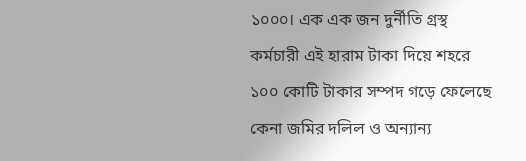১০০০। এক এক জন দুর্নীতি গ্রস্থ কর্মচারী এই হারাম টাকা দিয়ে শহরে ১০০ কোটি টাকার সম্পদ গড়ে ফেলেছে
কেনা জমির দলিল ও অন্যান্য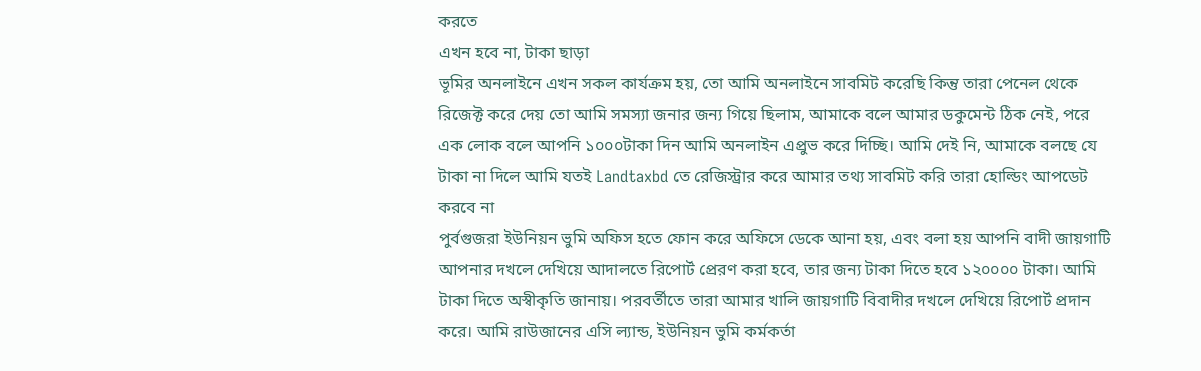করতে
এখন হবে না, টাকা ছাড়া
ভূমির অনলাইনে এখন সকল কার্যক্রম হয়, তো আমি অনলাইনে সাবমিট করেছি কিন্তু তারা পেনেল থেকে রিজেক্ট করে দেয় তো আমি সমস্যা জনার জন্য গিয়ে ছিলাম, আমাকে বলে আমার ডকুমেন্ট ঠিক নেই, পরে এক লোক বলে আপনি ১০০০টাকা দিন আমি অনলাইন এপ্রুভ করে দিচ্ছি। আমি দেই নি, আমাকে বলছে যে টাকা না দিলে আমি যতই Landtaxbd তে রেজিস্ট্রার করে আমার তথ্য সাবমিট করি তারা হোল্ডিং আপডেট করবে না
পুর্বগুজরা ইউনিয়ন ভুমি অফিস হতে ফোন করে অফিসে ডেকে আনা হয়, এবং বলা হয় আপনি বাদী জায়গাটি আপনার দখলে দেখিয়ে আদালতে রিপোর্ট প্রেরণ করা হবে, তার জন্য টাকা দিতে হবে ১২০০০০ টাকা। আমি টাকা দিতে অস্বীকৃতি জানায়। পরবর্তীতে তারা আমার খালি জায়গাটি বিবাদীর দখলে দেখিয়ে রিপোর্ট প্রদান করে। আমি রাউজানের এসি ল্যান্ড, ইউনিয়ন ভুমি কর্মকর্তা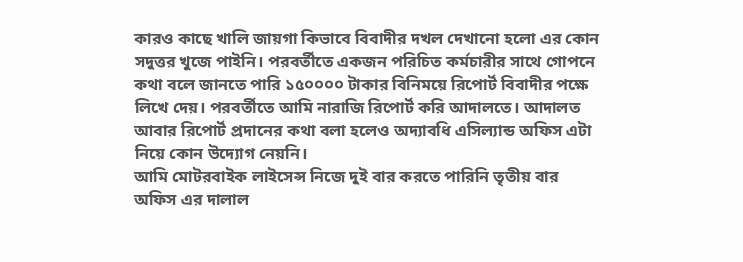কারও কাছে খালি জায়গা কিভাবে বিবাদীর দখল দেখানো হলো এর কোন সদুত্তর খুজে পাইনি। পরবর্তীতে একজন পরিচিত কর্মচারীর সাথে গোপনে কথা বলে জানতে পারি ১৫০০০০ টাকার বিনিময়ে রিপোর্ট বিবাদীর পক্ষে লিখে দেয়। পরবর্তীতে আমি নারাজি রিপোর্ট করি আদালতে। আদালত আবার রিপোর্ট প্রদানের কথা বলা হলেও অদ্যাবধি এসিল্যান্ড অফিস এটা নিয়ে কোন উদ্যোগ নেয়নি।
আমি মোটরবাইক লাইসেন্স নিজে দুই বার করতে পারিনি তৃতীয় বার অফিস এর দালাল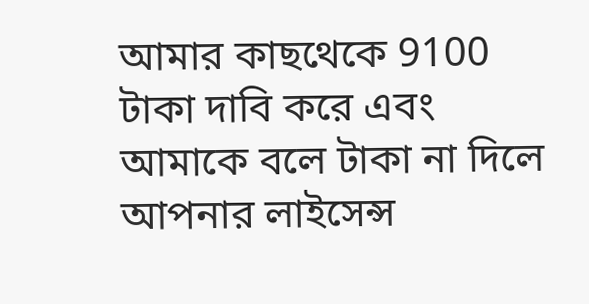আমার কাছথেকে 9100 টাকা দাবি করে এবং আমাকে বলে টাকা না দিলে আপনার লাইসেন্স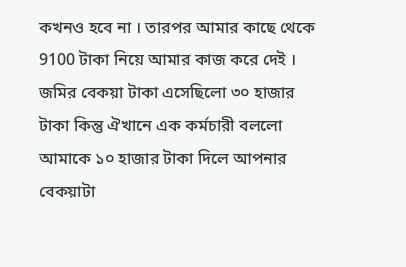কখনও হবে না । তারপর আমার কাছে থেকে 9100 টাকা নিয়ে আমার কাজ করে দেই ।
জমির বেকয়া টাকা এসেছিলো ৩০ হাজার টাকা কিন্তু ঐখানে এক কর্মচারী বললো আমাকে ১০ হাজার টাকা দিলে আপনার বেকয়াটা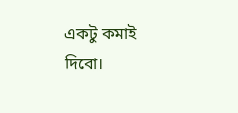একটু কমাই দিবো।